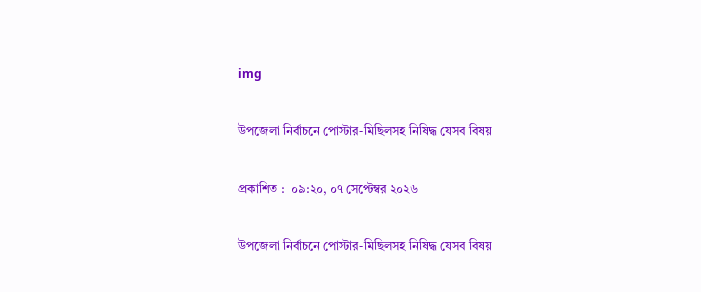img

উপজেলা নির্বাচনে পোস্টার-মিছিলসহ নিষিদ্ধ যেসব বিষয়

প্রকাশিত :  ০৯:২০, ০৭ সেপ্টেম্বর ২০২৬

উপজেলা নির্বাচনে পোস্টার-মিছিলসহ নিষিদ্ধ যেসব বিষয়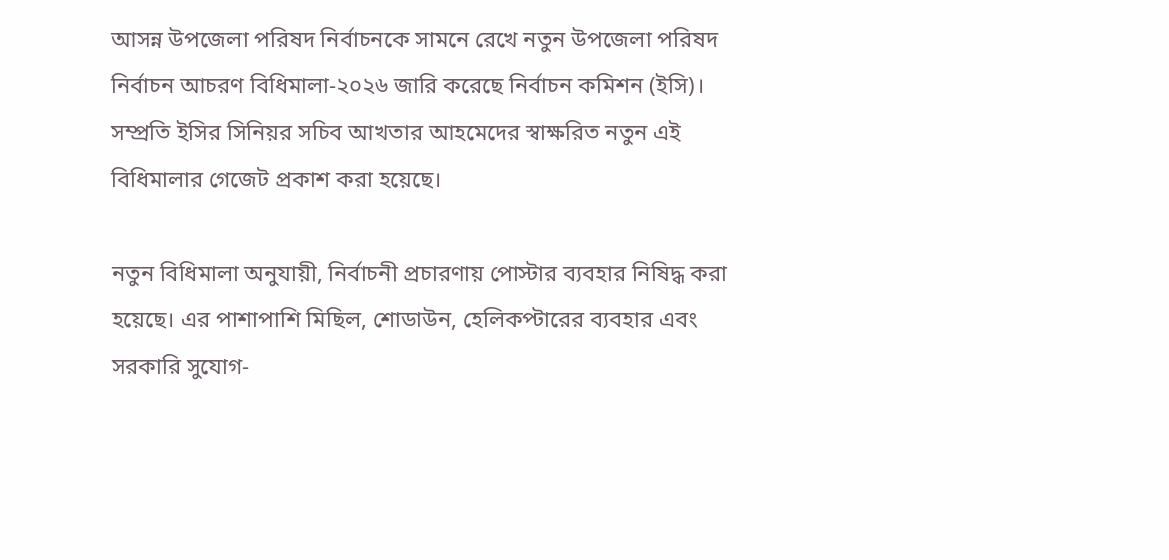আসন্ন উপজেলা পরিষদ নির্বাচনকে সামনে রেখে নতুন উপজেলা পরিষদ নির্বাচন আচরণ বিধিমালা-২০২৬ জারি করেছে নির্বাচন কমিশন (ইসি)। সম্প্রতি ইসির সিনিয়র সচিব আখতার আহমেদের স্বাক্ষরিত নতুন এই বিধিমালার গেজেট প্রকাশ করা হয়েছে।

নতুন বিধিমালা অনুযায়ী, নির্বাচনী প্রচারণায় পোস্টার ব্যবহার নিষিদ্ধ করা হয়েছে। এর পাশাপাশি মিছিল, শোডাউন, হেলিকপ্টারের ব্যবহার এবং সরকারি সুযোগ-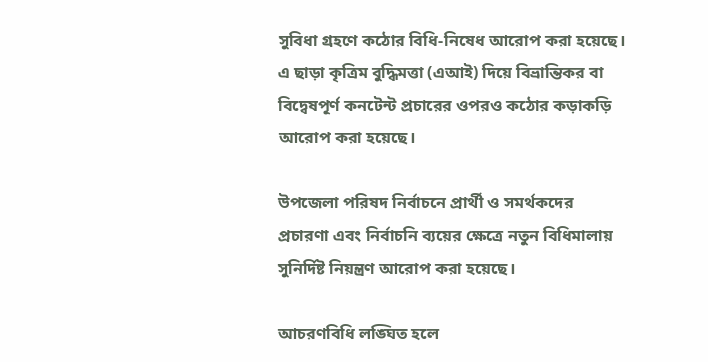সুবিধা গ্রহণে কঠোর বিধি-নিষেধ আরোপ করা হয়েছে। এ ছাড়া কৃত্রিম বুদ্ধিমত্তা (এআই) দিয়ে বিভ্রান্তিকর বা বিদ্বেষপূর্ণ কনটেন্ট প্রচারের ওপরও কঠোর কড়াকড়ি আরোপ করা হয়েছে।

উপজেলা পরিষদ নির্বাচনে প্রার্থী ও সমর্থকদের প্রচারণা এবং নির্বাচনি ব্যয়ের ক্ষেত্রে নতুন বিধিমালায় সুনির্দিষ্ট নিয়ন্ত্রণ আরোপ করা হয়েছে।

আচরণবিধি লঙ্ঘিত হলে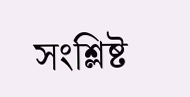সংশ্লিষ্ট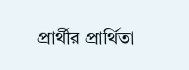প্রার্থীর প্রার্থিতা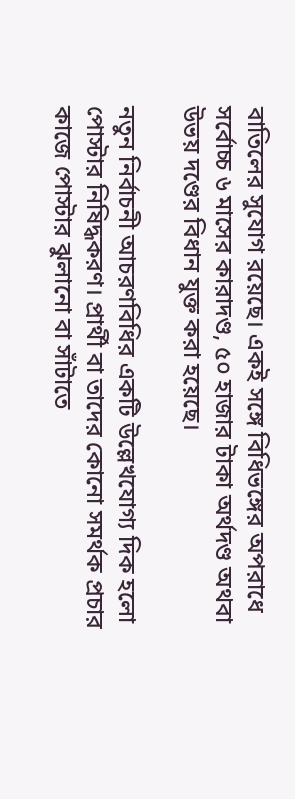বাতিলের সুযোগ রয়েছে। একই সঙ্গে বিধিভঙ্গের অপরাধে সর্বোচ্চ ৬ মাসের কারাদণ্ড, ৫০ হাজার টাকা অর্থদণ্ড অথবা উভয় দণ্ডের বিধান যুক্ত করা হয়েছে।

নতুন নির্বাচনী আচরণবিধির একটি উল্লেখযোগ্য দিক হলো পোস্টার নিষিদ্ধকরণ। প্রার্থী বা তাদের কোনো সমর্থক প্রচার কাজে পোস্টার ঝুলানো বা সাঁটাতে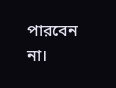পারবেন না।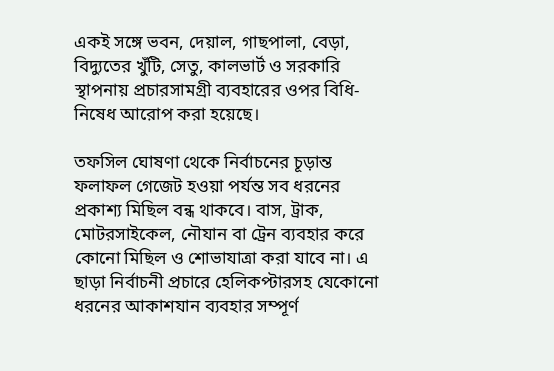একই সঙ্গে ভবন, দেয়াল, গাছপালা, বেড়া, বিদ্যুতের খুঁটি, সেতু, কালভার্ট ও সরকারি স্থাপনায় প্রচারসামগ্রী ব্যবহারের ওপর বিধি-নিষেধ আরোপ করা হয়েছে।

তফসিল ঘোষণা থেকে নির্বাচনের চূড়ান্ত ফলাফল গেজেট হওয়া পর্যন্ত সব ধরনের প্রকাশ্য মিছিল বন্ধ থাকবে। বাস, ট্রাক, মোটরসাইকেল, নৌযান বা ট্রেন ব্যবহার করে কোনো মিছিল ও শোভাযাত্রা করা যাবে না। এ ছাড়া নির্বাচনী প্রচারে হেলিকপ্টারসহ যেকোনো ধরনের আকাশযান ব্যবহার সম্পূর্ণ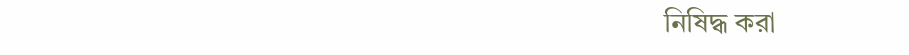নিষিদ্ধ করা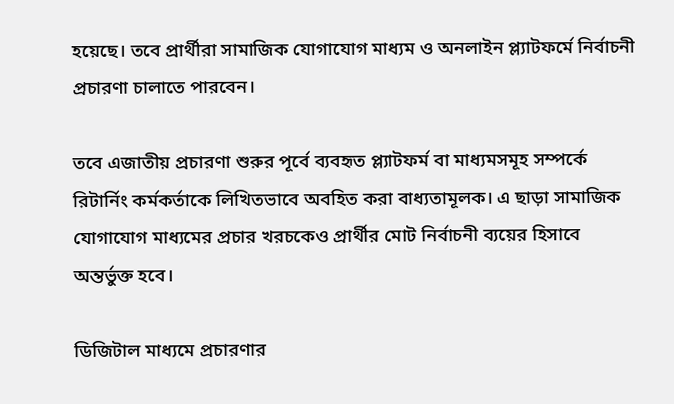হয়েছে। তবে প্রার্থীরা সামাজিক যোগাযোগ মাধ্যম ও অনলাইন প্ল্যাটফর্মে নির্বাচনী প্রচারণা চালাতে পারবেন।

তবে এজাতীয় প্রচারণা শুরুর পূর্বে ব্যবহৃত প্ল্যাটফর্ম বা মাধ্যমসমূহ সম্পর্কে রিটার্নিং কর্মকর্তাকে লিখিতভাবে অবহিত করা বাধ্যতামূলক। এ ছাড়া সামাজিক যোগাযোগ মাধ্যমের প্রচার খরচকেও প্রার্থীর মোট নির্বাচনী ব্যয়ের হিসাবে অন্তর্ভুক্ত হবে।

ডিজিটাল মাধ্যমে প্রচারণার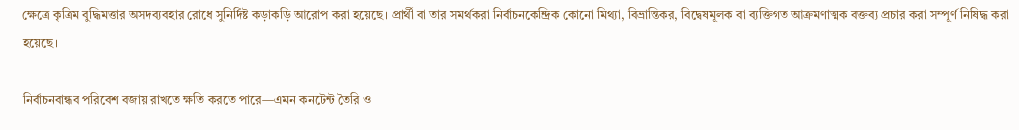ক্ষেত্রে কৃত্রিম বুদ্ধিমত্তার অসদব্যবহার রোধে সুনির্দিষ্ট কড়াকড়ি আরোপ করা হয়েছে। প্রার্থী বা তার সমর্থকরা নির্বাচনকেন্দ্রিক কোনো মিথ্যা, বিভ্রান্তিকর, বিদ্বেষমূলক বা ব্যক্তিগত আক্রমণাত্মক বক্তব্য প্রচার করা সম্পূর্ণ নিষিদ্ধ করা হয়েছে।

নির্বাচনবান্ধব পরিবেশ বজায় রাখতে ক্ষতি করতে পারে—এমন কনটেন্ট তৈরি ও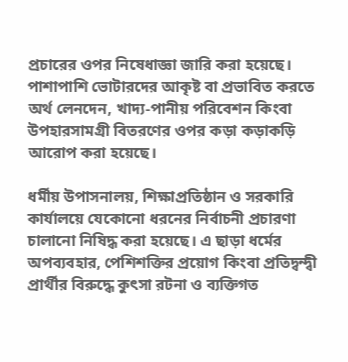প্রচারের ওপর নিষেধাজ্ঞা জারি করা হয়েছে। পাশাপাশি ভোটারদের আকৃষ্ট বা প্রভাবিত করতে অর্থ লেনদেন, খাদ্য-পানীয় পরিবেশন কিংবা উপহারসামগ্রী বিতরণের ওপর কড়া কড়াকড়ি আরোপ করা হয়েছে।

ধর্মীয় উপাসনালয়, শিক্ষাপ্রতিষ্ঠান ও সরকারি কার্যালয়ে যেকোনো ধরনের নির্বাচনী প্রচারণা চালানো নিষিদ্ধ করা হয়েছে। এ ছাড়া ধর্মের অপব্যবহার, পেশিশক্তির প্রয়োগ কিংবা প্রতিদ্বন্দ্বী প্রার্থীর বিরুদ্ধে কুৎসা রটনা ও ব্যক্তিগত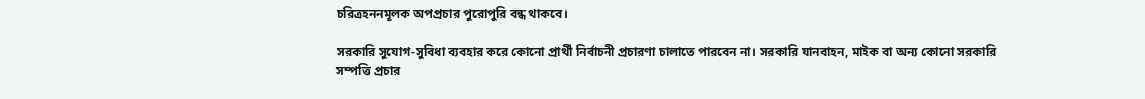চরিত্রহননমূলক অপপ্রচার পুরোপুরি বন্ধ থাকবে।

সরকারি সুযোগ-সুবিধা ব্যবহার করে কোনো প্রার্থী নির্বাচনী প্রচারণা চালাতে পারবেন না। সরকারি যানবাহন, মাইক বা অন্য কোনো সরকারি সম্পত্তি প্রচার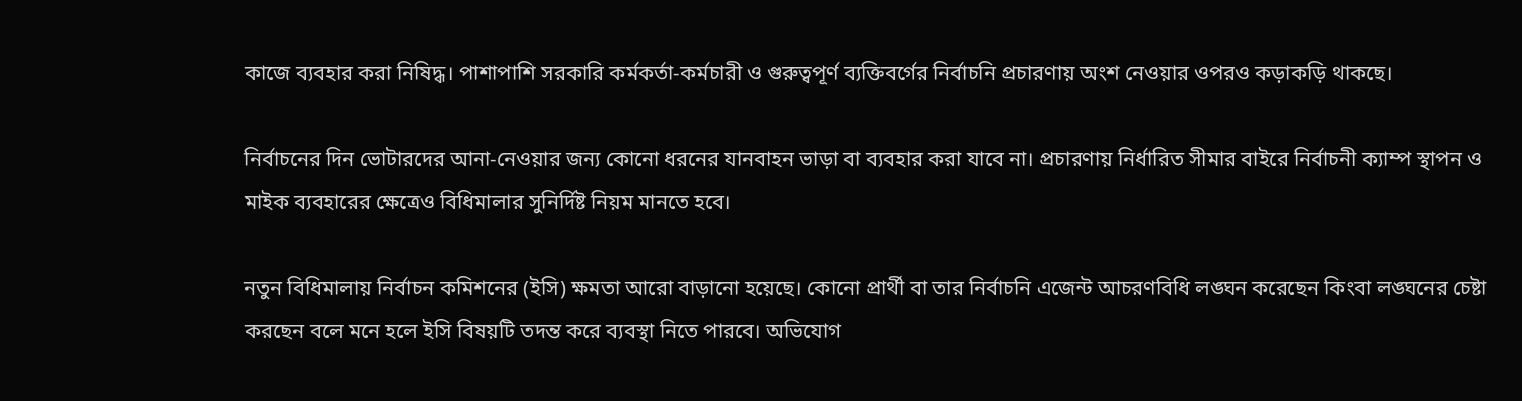কাজে ব্যবহার করা নিষিদ্ধ। পাশাপাশি সরকারি কর্মকর্তা-কর্মচারী ও গুরুত্বপূর্ণ ব্যক্তিবর্গের নির্বাচনি প্রচারণায় অংশ নেওয়ার ওপরও কড়াকড়ি থাকছে।

নির্বাচনের দিন ভোটারদের আনা-নেওয়ার জন্য কোনো ধরনের যানবাহন ভাড়া বা ব্যবহার করা যাবে না। প্রচারণায় নির্ধারিত সীমার বাইরে নির্বাচনী ক্যাম্প স্থাপন ও মাইক ব্যবহারের ক্ষেত্রেও বিধিমালার সুনির্দিষ্ট নিয়ম মানতে হবে।

নতুন বিধিমালায় নির্বাচন কমিশনের (ইসি) ক্ষমতা আরো বাড়ানো হয়েছে। কোনো প্রার্থী বা তার নির্বাচনি এজেন্ট আচরণবিধি লঙ্ঘন করেছেন কিংবা লঙ্ঘনের চেষ্টা করছেন বলে মনে হলে ইসি বিষয়টি তদন্ত করে ব্যবস্থা নিতে পারবে। অভিযোগ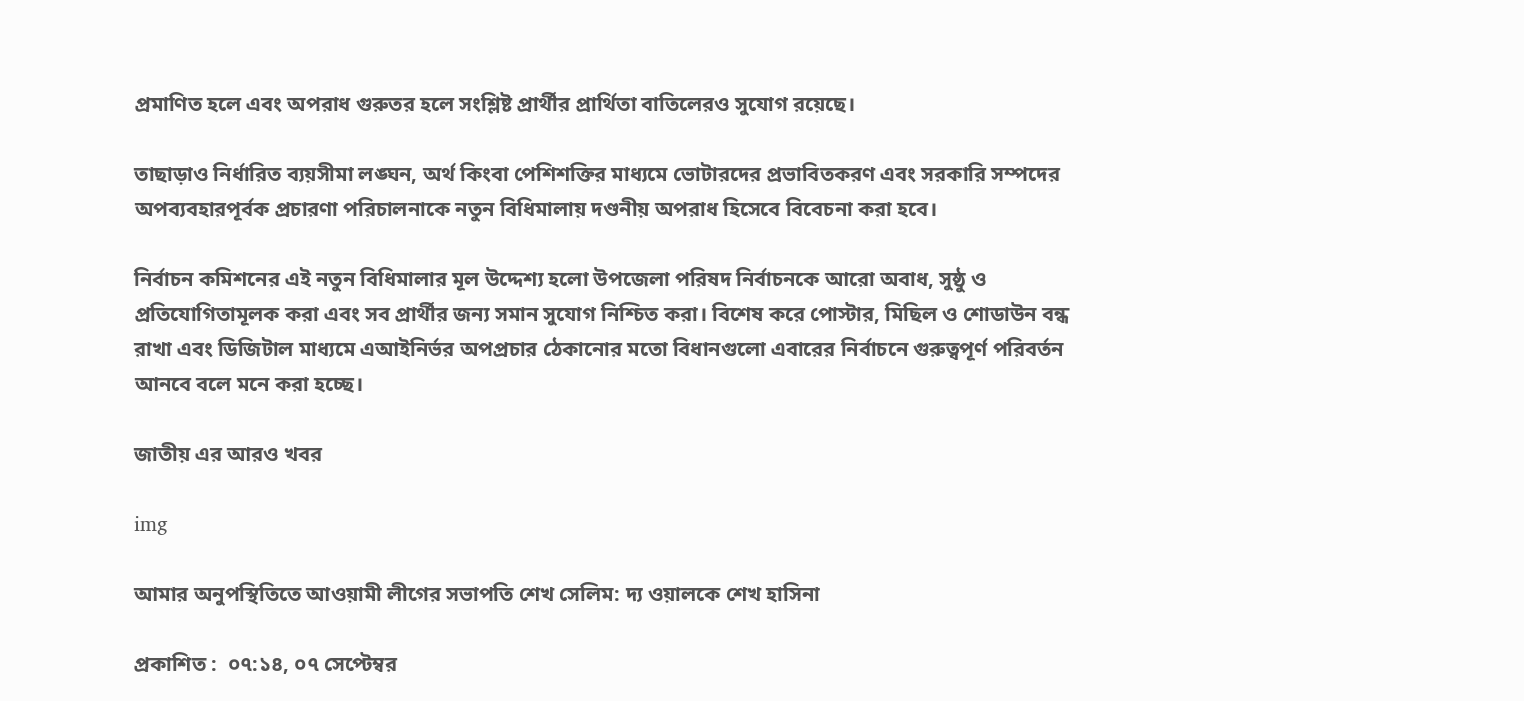প্রমাণিত হলে এবং অপরাধ গুরুতর হলে সংশ্লিষ্ট প্রার্থীর প্রার্থিতা বাতিলেরও সুযোগ রয়েছে।

তাছাড়াও নির্ধারিত ব্যয়সীমা লঙ্ঘন, অর্থ কিংবা পেশিশক্তির মাধ্যমে ভোটারদের প্রভাবিতকরণ এবং সরকারি সম্পদের অপব্যবহারপূর্বক প্রচারণা পরিচালনাকে নতুন বিধিমালায় দণ্ডনীয় অপরাধ হিসেবে বিবেচনা করা হবে।

নির্বাচন কমিশনের এই নতুন বিধিমালার মূল উদ্দেশ্য হলো উপজেলা পরিষদ নির্বাচনকে আরো অবাধ, সুষ্ঠু ও প্রতিযোগিতামূলক করা এবং সব প্রার্থীর জন্য সমান সুযোগ নিশ্চিত করা। বিশেষ করে পোস্টার, মিছিল ও শোডাউন বন্ধ রাখা এবং ডিজিটাল মাধ্যমে এআইনির্ভর অপপ্রচার ঠেকানোর মতো বিধানগুলো এবারের নির্বাচনে গুরুত্বপূর্ণ পরিবর্তন আনবে বলে মনে করা হচ্ছে।

জাতীয় এর আরও খবর

img

আমার অনুপস্থিতিতে আওয়ামী লীগের সভাপতি শেখ সেলিম: দ্য ওয়ালকে শেখ হাসিনা

প্রকাশিত :  ০৭:১৪, ০৭ সেপ্টেম্বর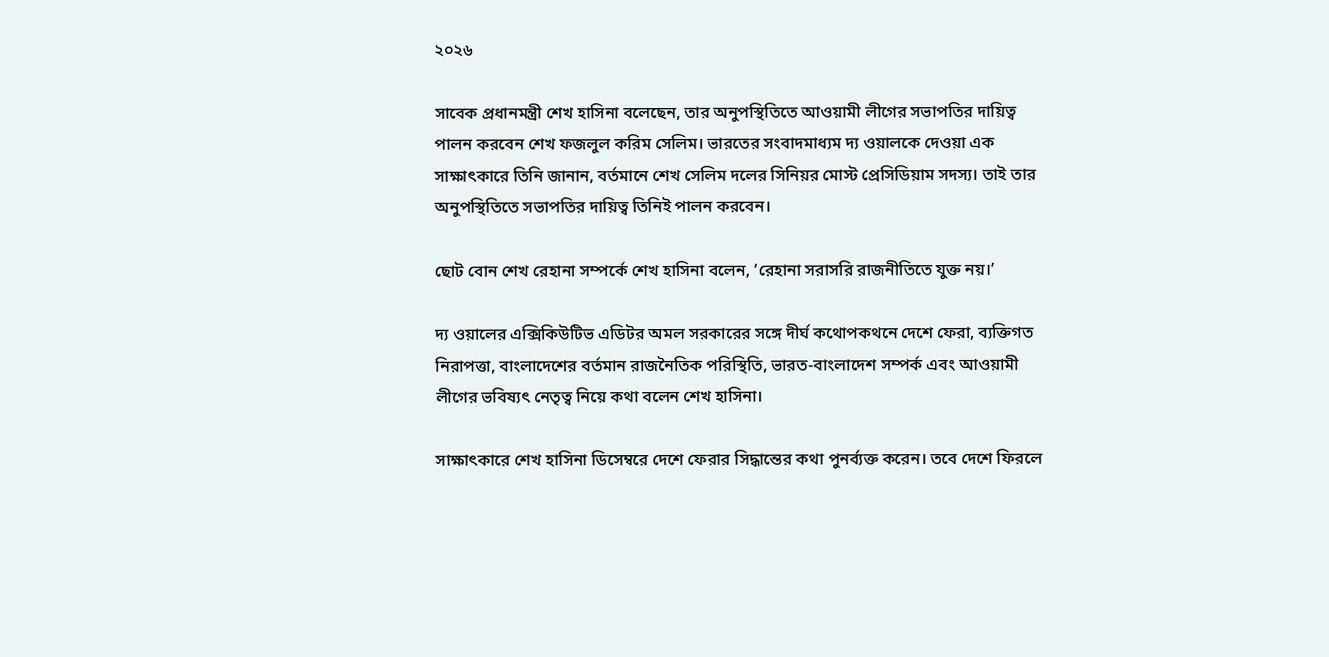২০২৬

সাবেক প্রধানমন্ত্রী শেখ হাসিনা বলেছেন, তার অনুপস্থিতিতে আওয়ামী লীগের সভাপতির দায়িত্ব পালন করবেন শেখ ফজলুল করিম সেলিম। ভারতের সংবাদমাধ্যম দ্য ওয়ালকে দেওয়া এক সাক্ষাৎকারে তিনি জানান, বর্তমানে শেখ সেলিম দলের সিনিয়র মোস্ট প্রেসিডিয়াম সদস্য। তাই তার অনুপস্থিতিতে সভাপতির দায়িত্ব তিনিই পালন করবেন।

ছোট বোন শেখ রেহানা সম্পর্কে শেখ হাসিনা বলেন, ‘রেহানা সরাসরি রাজনীতিতে যুক্ত নয়।’

দ্য ওয়ালের এক্সিকিউটিভ এডিটর অমল সরকারের সঙ্গে দীর্ঘ কথোপকথনে দেশে ফেরা, ব্যক্তিগত নিরাপত্তা, বাংলাদেশের বর্তমান রাজনৈতিক পরিস্থিতি, ভারত-বাংলাদেশ সম্পর্ক এবং আওয়ামী লীগের ভবিষ্যৎ নেতৃত্ব নিয়ে কথা বলেন শেখ হাসিনা।

সাক্ষাৎকারে শেখ হাসিনা ডিসেম্বরে দেশে ফেরার সিদ্ধান্তের কথা পুনর্ব্যক্ত করেন। তবে দেশে ফিরলে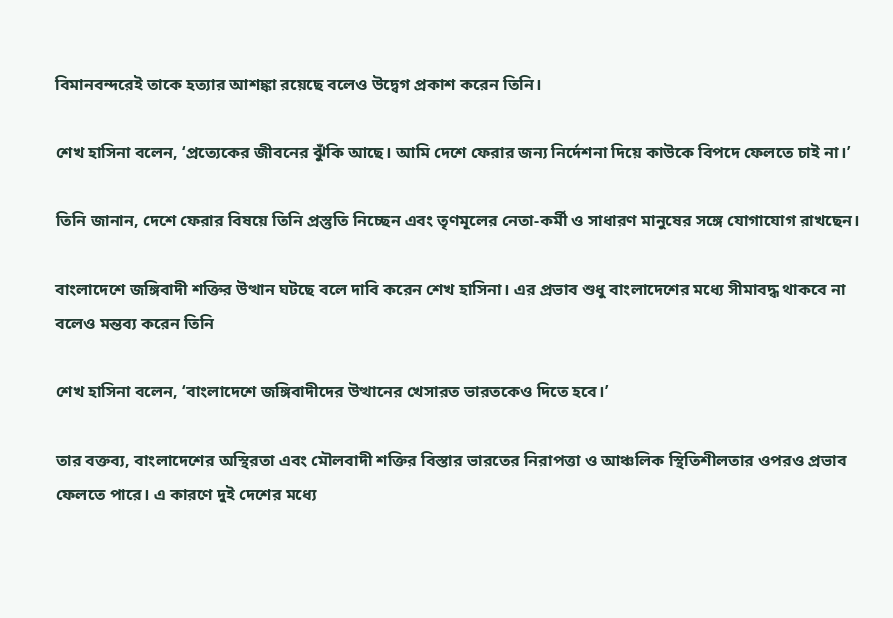বিমানবন্দরেই তাকে হত্যার আশঙ্কা রয়েছে বলেও উদ্বেগ প্রকাশ করেন তিনি।

শেখ হাসিনা বলেন, ‘প্রত্যেকের জীবনের ঝুঁকি আছে। আমি দেশে ফেরার জন্য নির্দেশনা দিয়ে কাউকে বিপদে ফেলতে চাই না।’

তিনি জানান, দেশে ফেরার বিষয়ে তিনি প্রস্তুতি নিচ্ছেন এবং তৃণমূলের নেতা-কর্মী ও সাধারণ মানুষের সঙ্গে যোগাযোগ রাখছেন।

বাংলাদেশে জঙ্গিবাদী শক্তির উত্থান ঘটছে বলে দাবি করেন শেখ হাসিনা। এর প্রভাব শুধু বাংলাদেশের মধ্যে সীমাবদ্ধ থাকবে না বলেও মন্তব্য করেন তিনি

শেখ হাসিনা বলেন, ‘বাংলাদেশে জঙ্গিবাদীদের উত্থানের খেসারত ভারতকেও দিতে হবে।’

তার বক্তব্য, বাংলাদেশের অস্থিরতা এবং মৌলবাদী শক্তির বিস্তার ভারতের নিরাপত্তা ও আঞ্চলিক স্থিতিশীলতার ওপরও প্রভাব ফেলতে পারে। এ কারণে দুই দেশের মধ্যে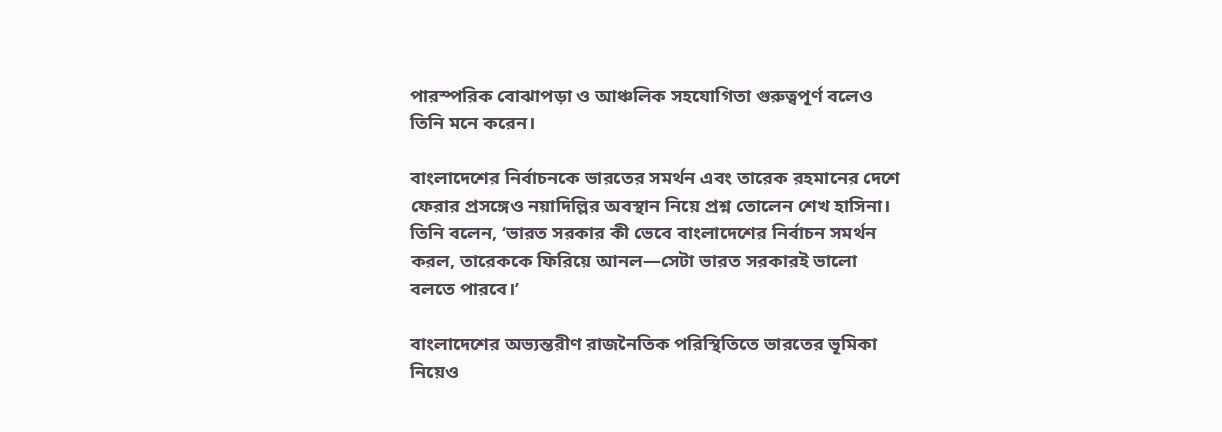পারস্পরিক বোঝাপড়া ও আঞ্চলিক সহযোগিতা গুরুত্বপূর্ণ বলেও তিনি মনে করেন।

বাংলাদেশের নির্বাচনকে ভারতের সমর্থন এবং তারেক রহমানের দেশে ফেরার প্রসঙ্গেও নয়াদিল্লির অবস্থান নিয়ে প্রশ্ন তোলেন শেখ হাসিনা। তিনি বলেন, ‘ভারত সরকার কী ভেবে বাংলাদেশের নির্বাচন সমর্থন করল, তারেককে ফিরিয়ে আনল—সেটা ভারত সরকারই ভালো বলতে পারবে।’

বাংলাদেশের অভ্যন্তরীণ রাজনৈতিক পরিস্থিতিতে ভারতের ভূমিকা নিয়েও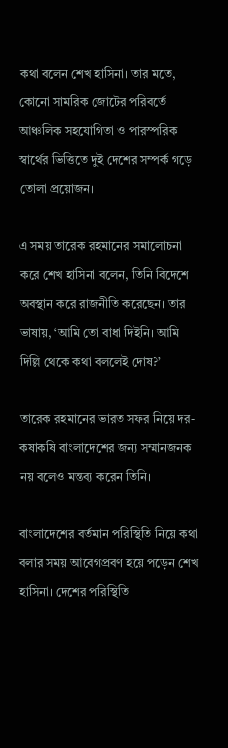কথা বলেন শেখ হাসিনা। তার মতে, কোনো সামরিক জোটের পরিবর্তে আঞ্চলিক সহযোগিতা ও পারস্পরিক স্বার্থের ভিত্তিতে দুই দেশের সম্পর্ক গড়ে তোলা প্রয়োজন।

এ সময় তারেক রহমানের সমালোচনা করে শেখ হাসিনা বলেন, তিনি বিদেশে অবস্থান করে রাজনীতি করেছেন। তার ভাষায়, ‘আমি তো বাধা দিইনি। আমি দিল্লি থেকে কথা বললেই দোষ?’

তারেক রহমানের ভারত সফর নিয়ে দর-কষাকষি বাংলাদেশের জন্য সম্মানজনক নয় বলেও মন্তব্য করেন তিনি।

বাংলাদেশের বর্তমান পরিস্থিতি নিয়ে কথা বলার সময় আবেগপ্রবণ হয়ে পড়েন শেখ হাসিনা। দেশের পরিস্থিতি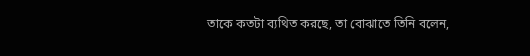তাকে কতটা ব্যথিত করছে, তা বোঝাতে তিনি বলেন,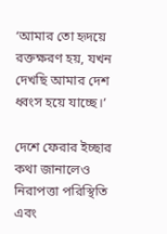‘আমার তো হৃদয়ে রক্তক্ষরণ হয়, যখন দেখছি আমার দেশ ধ্বংস হয়ে যাচ্ছে।’

দেশে ফেরার ইচ্ছার কথা জানালেও নিরাপত্তা পরিস্থিতি এবং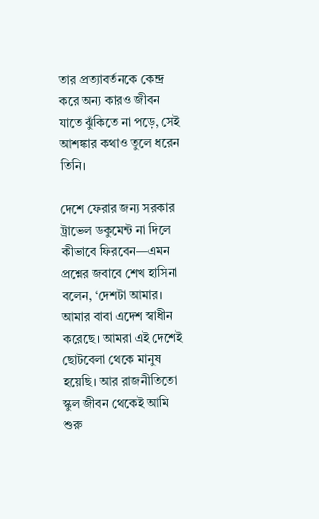তার প্রত্যাবর্তনকে কেন্দ্র করে অন্য কারও জীবন যাতে ঝুঁকিতে না পড়ে, সেই আশঙ্কার কথাও তুলে ধরেন তিনি।

দেশে ফেরার জন্য সরকার ট্রাভেল ডকুমেন্ট না দিলে কীভাবে ফিরবেন—এমন প্রশ্নের জবাবে শেখ হাসিনা বলেন, ‘দেশটা আমার। আমার বাবা এদেশ স্বাধীন করেছে। আমরা এই দেশেই ছোটবেলা থেকে মানুষ হয়েছি। আর রাজনীতিতো স্কুল জীবন থেকেই আমি শুরু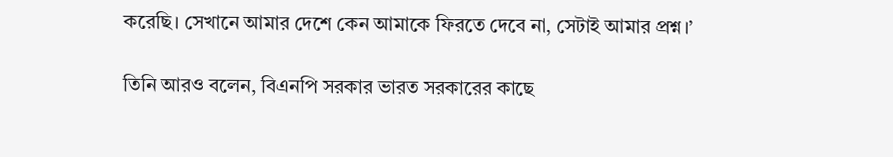করেছি। সেখানে আমার দেশে কেন আমাকে ফিরতে দেবে না, সেটাই আমার প্রশ্ন।’

তিনি আরও বলেন, বিএনপি সরকার ভারত সরকারের কাছে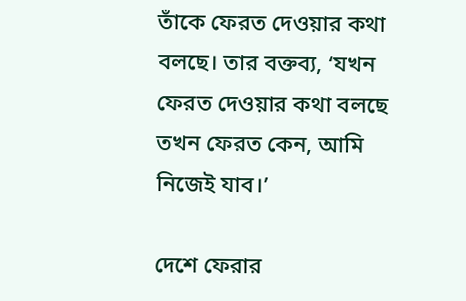তাঁকে ফেরত দেওয়ার কথা বলছে। তার বক্তব্য, ‘যখন ফেরত দেওয়ার কথা বলছে তখন ফেরত কেন, আমি নিজেই যাব।’

দেশে ফেরার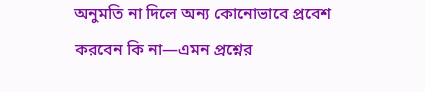অনুমতি না দিলে অন্য কোনোভাবে প্রবেশ করবেন কি না—এমন প্রশ্নের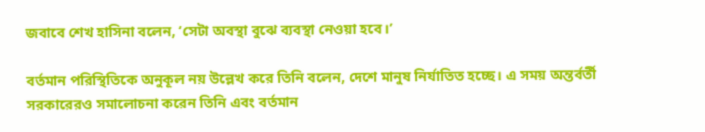জবাবে শেখ হাসিনা বলেন, ‘সেটা অবস্থা বুঝে ব্যবস্থা নেওয়া হবে।’

বর্তমান পরিস্থিতিকে অনুকূল নয় উল্লেখ করে তিনি বলেন, দেশে মানুষ নির্যাতিত হচ্ছে। এ সময় অন্তর্বর্তী সরকারেরও সমালোচনা করেন তিনি এবং বর্তমান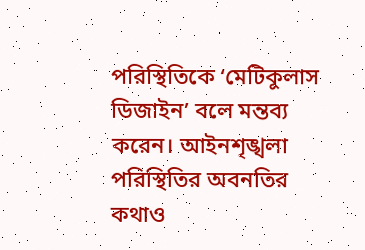পরিস্থিতিকে ‘মেটিকুলাস ডিজাইন’ বলে মন্তব্য করেন। আইনশৃঙ্খলা পরিস্থিতির অবনতির কথাও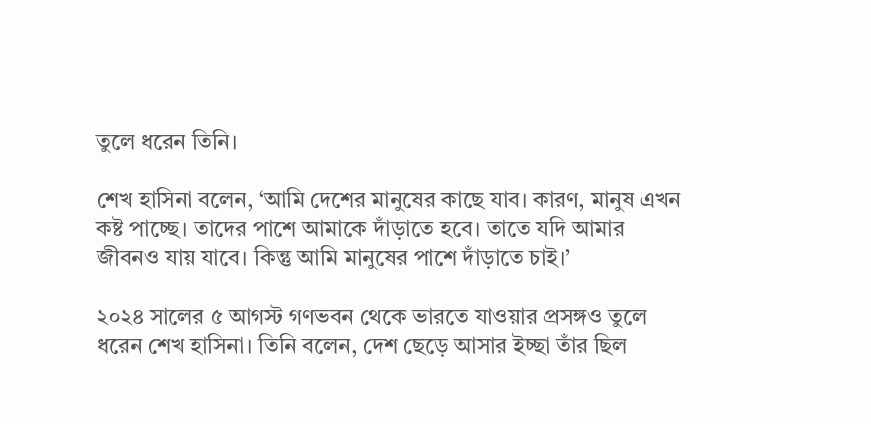তুলে ধরেন তিনি।

শেখ হাসিনা বলেন, ‘আমি দেশের মানুষের কাছে যাব। কারণ, মানুষ এখন কষ্ট পাচ্ছে। তাদের পাশে আমাকে দাঁড়াতে হবে। তাতে যদি আমার জীবনও যায় যাবে। কিন্তু আমি মানুষের পাশে দাঁড়াতে চাই।’

২০২৪ সালের ৫ আগস্ট গণভবন থেকে ভারতে যাওয়ার প্রসঙ্গও তুলে ধরেন শেখ হাসিনা। তিনি বলেন, দেশ ছেড়ে আসার ইচ্ছা তাঁর ছিল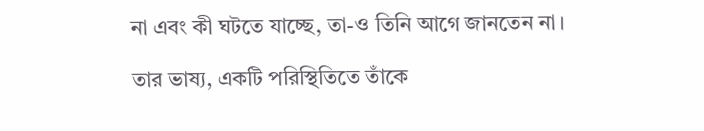না এবং কী ঘটতে যাচ্ছে, তা-ও তিনি আগে জানতেন না।

তার ভাষ্য, একটি পরিস্থিতিতে তাঁকে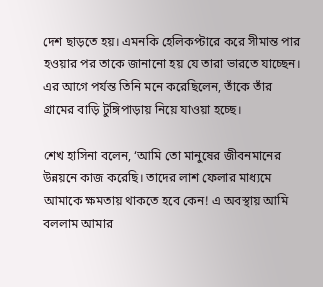দেশ ছাড়তে হয়। এমনকি হেলিকপ্টারে করে সীমান্ত পার হওয়ার পর তাকে জানানো হয় যে তারা ভারতে যাচ্ছেন। এর আগে পর্যন্ত তিনি মনে করেছিলেন, তাঁকে তাঁর গ্রামের বাড়ি টুঙ্গিপাড়ায় নিয়ে যাওয়া হচ্ছে।

শেখ হাসিনা বলেন, ‘আমি তো মানুষের জীবনমানের উন্নয়নে কাজ করেছি। তাদের লাশ ফেলার মাধ্যমে আমাকে ক্ষমতায় থাকতে হবে কেন! এ অবস্থায় আমি বললাম আমার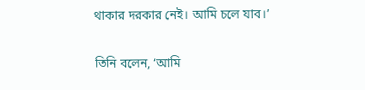থাকার দরকার নেই। আমি চলে যাব।’

তিনি বলেন, ‘আমি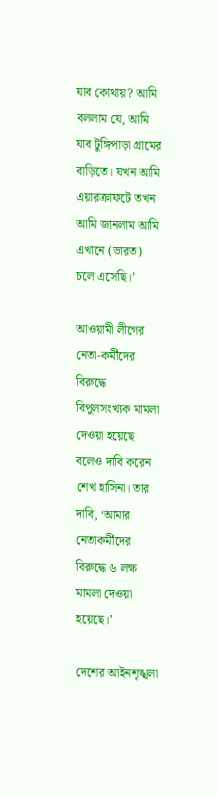যাব কোথায়? আমি বললাম যে, আমি যাব টুঙ্গিপাড়া গ্রামের বাড়িতে। যখন আমি এয়ারক্রাফটে তখন আমি জানলাম আমি এখানে (ভারত) চলে এসেছি।’

আওয়ামী লীগের নেতা-কর্মীদের বিরুদ্ধে বিপুলসংখ্যক মামলা দেওয়া হয়েছে বলেও দাবি করেন শেখ হাসিনা। তার দাবি, ‘আমার নেতাকর্মীদের বিরুদ্ধে ৬ লক্ষ মামলা দেওয়া হয়েছে।’

দেশের আইনশৃঙ্খলা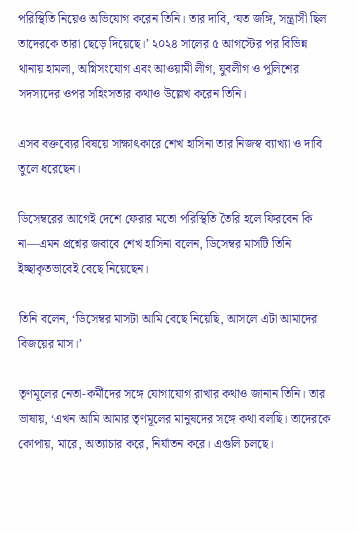পরিস্থিতি নিয়েও অভিযোগ করেন তিনি। তার দাবি, ‘যত জঙ্গি, সন্ত্রাসী ছিল তাদেরকে তারা ছেড়ে দিয়েছে।’ ২০২৪ সালের ৫ আগস্টের পর বিভিন্ন থানায় হামলা, অগ্নিসংযোগ এবং আওয়ামী লীগ, যুবলীগ ও পুলিশের সদস্যদের ওপর সহিংসতার কথাও উল্লেখ করেন তিনি।

এসব বক্তব্যের বিষয়ে সাক্ষাৎকারে শেখ হাসিনা তার নিজস্ব ব্যাখ্যা ও দাবি তুলে ধরেছেন।

ডিসেম্বরের আগেই দেশে ফেরার মতো পরিস্থিতি তৈরি হলে ফিরবেন কি না—এমন প্রশ্নের জবাবে শেখ হাসিনা বলেন, ডিসেম্বর মাসটি তিনি ইচ্ছাকৃতভাবেই বেছে নিয়েছেন।

তিনি বলেন, ‘ডিসেম্বর মাসটা আমি বেছে নিয়েছি, আসলে এটা আমাদের বিজয়ের মাস।’

তৃণমূলের নেতা-কর্মীদের সঙ্গে যোগাযোগ রাখার কথাও জানান তিনি। তার ভাষায়, ‘এখন আমি আমার তৃণমূলের মানুষদের সঙ্গে কথা বলছি। তাদেরকে কোপায়, মারে, অত্যাচার করে, নির্যাতন করে। এগুলি চলছে।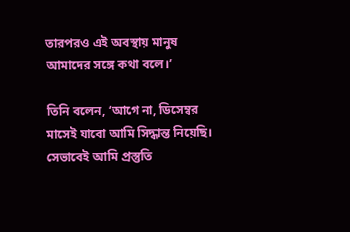তারপরও এই অবস্থায় মানুষ আমাদের সঙ্গে কথা বলে।’

তিনি বলেন, ‘আগে না, ডিসেম্বর মাসেই যাবো আমি সিদ্ধান্ত নিয়েছি। সেভাবেই আমি প্রস্তুতি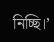নিচ্ছি।’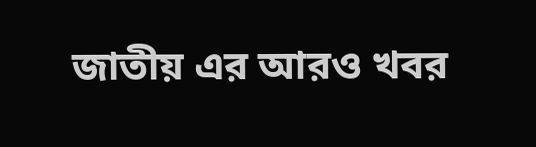জাতীয় এর আরও খবর